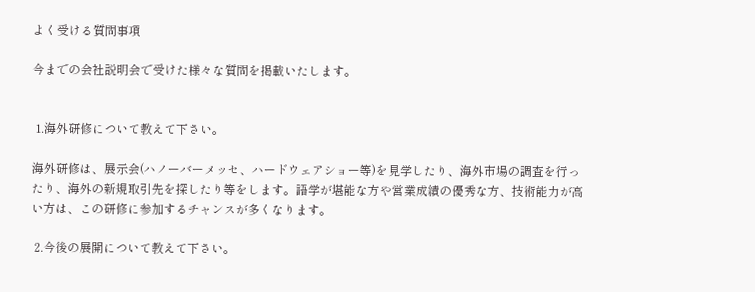よく受ける質問事項

今までの会社説明会で受けた様々な質問を掲載いたします。


 1.海外研修について教えて下さい。

海外研修は、展示会(ハノーバーメッセ、ハードウェアショー等)を見学したり、海外市場の調査を行ったり、海外の新規取引先を探したり等をします。語学が堪能な方や営業成績の優秀な方、技術能力が高い方は、この研修に参加するチャンスが多くなります。

 2.今後の展開について教えて下さい。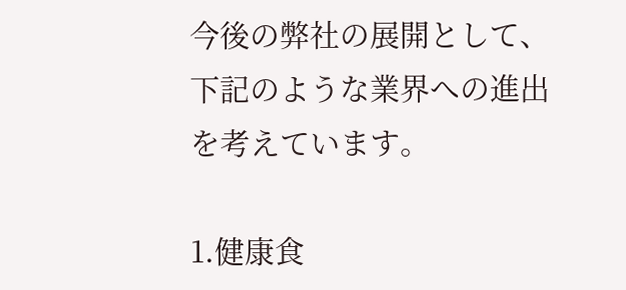今後の弊社の展開として、下記のような業界への進出を考えています。

1.健康食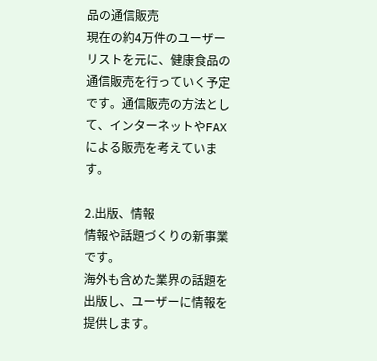品の通信販売
現在の約4万件のユーザーリストを元に、健康食品の通信販売を行っていく予定です。通信販売の方法として、インターネットやFAXによる販売を考えています。

2.出版、情報
情報や話題づくりの新事業です。
海外も含めた業界の話題を出版し、ユーザーに情報を提供します。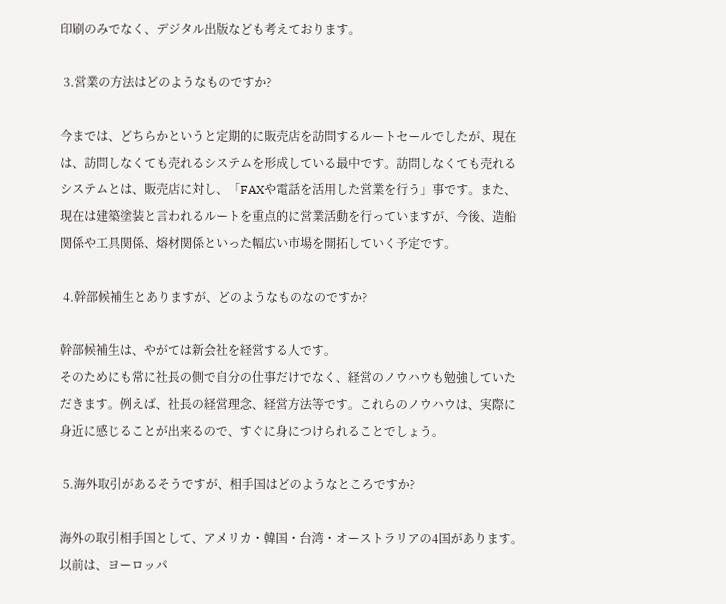印刷のみでなく、デジタル出版なども考えております。

 3.営業の方法はどのようなものですか?

今までは、どちらかというと定期的に販売店を訪問するルートセールでしたが、現在は、訪問しなくても売れるシステムを形成している最中です。訪問しなくても売れるシステムとは、販売店に対し、「FAXや電話を活用した営業を行う」事です。また、現在は建築塗装と言われるルートを重点的に営業活動を行っていますが、今後、造船関係や工具関係、熔材関係といった幅広い市場を開拓していく予定です。

 4.幹部候補生とありますが、どのようなものなのですか?

幹部候補生は、やがては新会社を経営する人です。
そのためにも常に社長の側で自分の仕事だけでなく、経営のノウハウも勉強していただきます。例えば、社長の経営理念、経営方法等です。これらのノウハウは、実際に身近に感じることが出来るので、すぐに身につけられることでしょう。

 5.海外取引があるそうですが、相手国はどのようなところですか?

海外の取引相手国として、アメリカ・韓国・台湾・オーストラリアの4国があります。
以前は、ヨーロッパ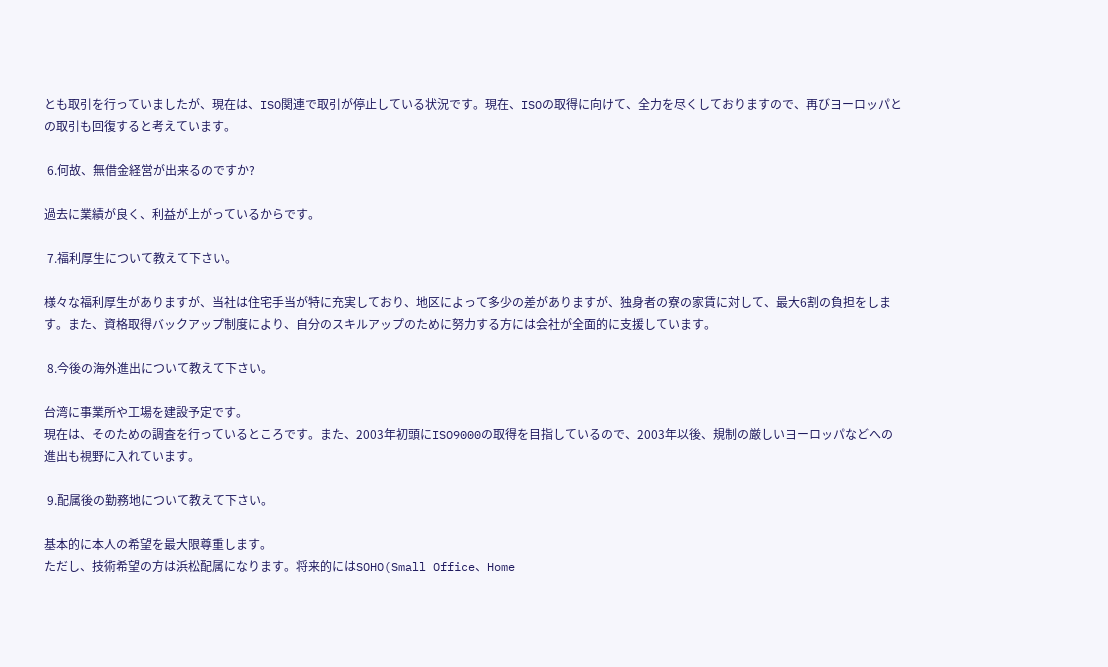とも取引を行っていましたが、現在は、ISO関連で取引が停止している状況です。現在、ISOの取得に向けて、全力を尽くしておりますので、再びヨーロッパとの取引も回復すると考えています。

 6.何故、無借金経営が出来るのですか?

過去に業績が良く、利益が上がっているからです。

 7.福利厚生について教えて下さい。

様々な福利厚生がありますが、当社は住宅手当が特に充実しており、地区によって多少の差がありますが、独身者の寮の家賃に対して、最大6割の負担をします。また、資格取得バックアップ制度により、自分のスキルアップのために努力する方には会社が全面的に支援しています。

 8.今後の海外進出について教えて下さい。

台湾に事業所や工場を建設予定です。
現在は、そのための調査を行っているところです。また、2003年初頭にISO9000の取得を目指しているので、2003年以後、規制の厳しいヨーロッパなどへの進出も視野に入れています。

 9.配属後の勤務地について教えて下さい。

基本的に本人の希望を最大限尊重します。
ただし、技術希望の方は浜松配属になります。将来的にはSOHO(Small Office、Home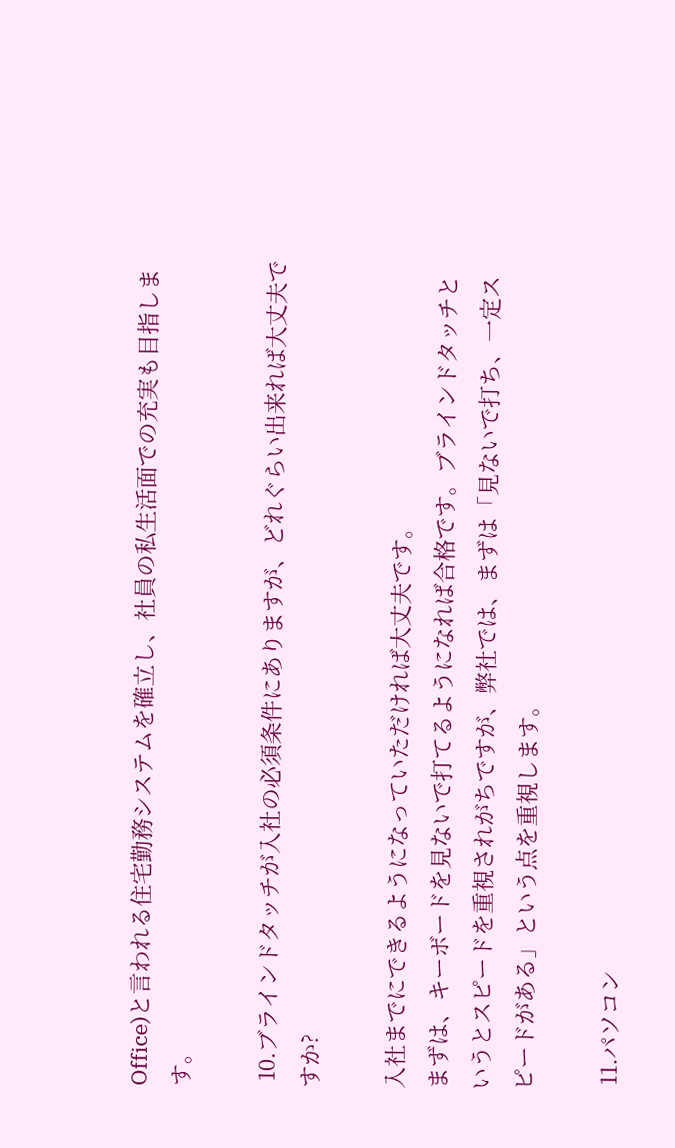Office)と言われる住宅勤務システムを確立し、社員の私生活面での充実も目指します。

 10.ブラインドタッチが入社の必須条件にありますが、どれぐらい出来れば大丈夫ですか?

入社までにできるようになっていただければ大丈夫です。
まずは、キーボードを見ないで打てるようになれば合格です。ブラインドタッチというとスピードを重視されがちですが、弊社では、まずは「見ないで打ち、一定スピードがある」という点を重視します。

 11.パソコン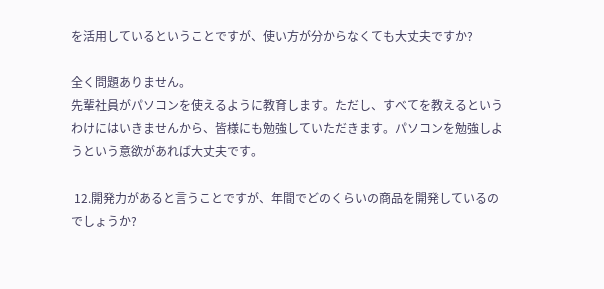を活用しているということですが、使い方が分からなくても大丈夫ですか?

全く問題ありません。
先輩社員がパソコンを使えるように教育します。ただし、すべてを教えるというわけにはいきませんから、皆様にも勉強していただきます。パソコンを勉強しようという意欲があれば大丈夫です。

 12.開発力があると言うことですが、年間でどのくらいの商品を開発しているのでしょうか?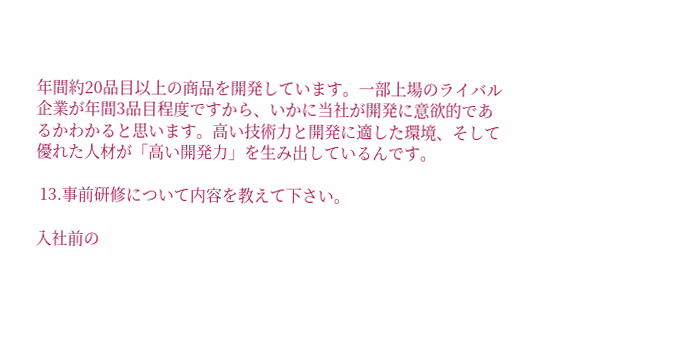年間約20品目以上の商品を開発しています。一部上場のライバル企業が年間3品目程度ですから、いかに当社が開発に意欲的であるかわかると思います。高い技術力と開発に適した環境、そして優れた人材が「高い開発力」を生み出しているんです。

 13.事前研修について内容を教えて下さい。

入社前の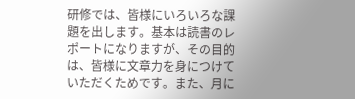研修では、皆様にいろいろな課題を出します。基本は読書のレポートになりますが、その目的は、皆様に文章力を身につけていただくためです。また、月に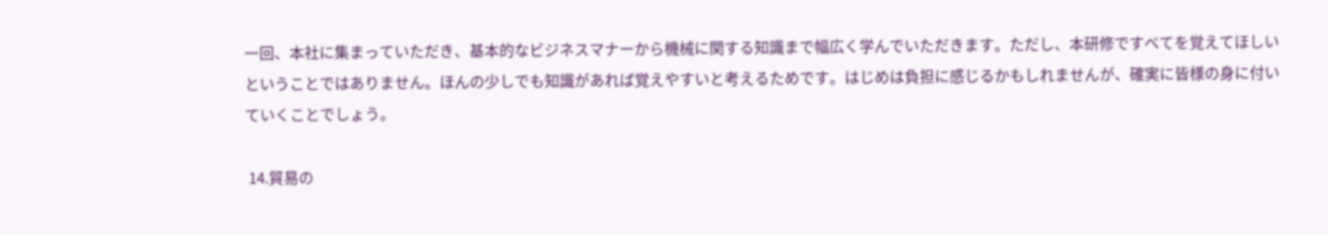一回、本社に集まっていただき、基本的なビジネスマナーから機械に関する知識まで幅広く学んでいただきます。ただし、本研修ですべてを覚えてほしいということではありません。ほんの少しでも知識があれば覚えやすいと考えるためです。はじめは負担に感じるかもしれませんが、確実に皆様の身に付いていくことでしょう。

 14.貿易の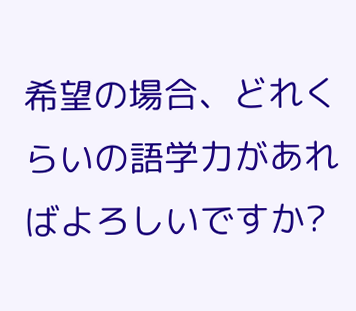希望の場合、どれくらいの語学力があればよろしいですか?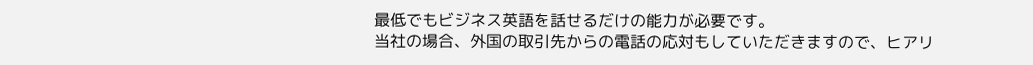最低でもビジネス英語を話せるだけの能力が必要です。
当社の場合、外国の取引先からの電話の応対もしていただきますので、ヒアリ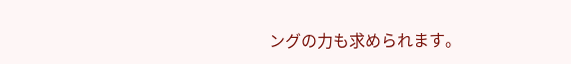ングの力も求められます。